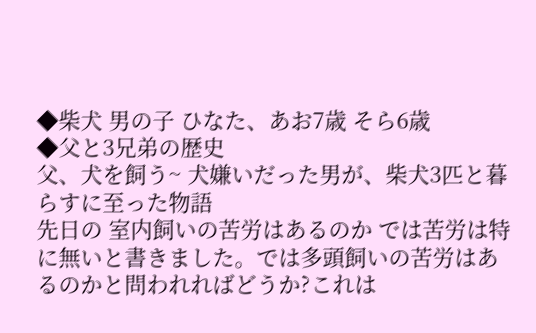◆柴犬 男の子 ひなた、あお7歳 そら6歳
◆父と3兄弟の歴史
父、犬を飼う~ 犬嫌いだった男が、柴犬3匹と暮らすに至った物語
先日の 室内飼いの苦労はあるのか では苦労は特に無いと書きました。では多頭飼いの苦労はあるのかと問われればどうか?これは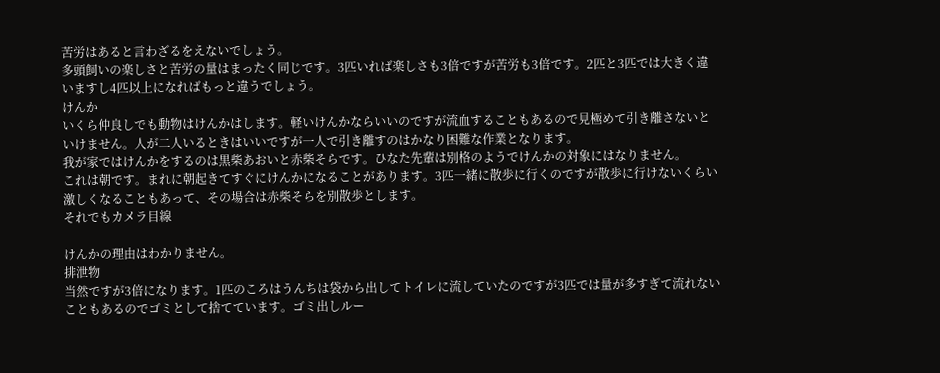苦労はあると言わざるをえないでしょう。
多頭飼いの楽しさと苦労の量はまったく同じです。3匹いれば楽しさも3倍ですが苦労も3倍です。2匹と3匹では大きく違いますし4匹以上になればもっと違うでしょう。
けんか
いくら仲良しでも動物はけんかはします。軽いけんかならいいのですが流血することもあるので見極めて引き離さないといけません。人が二人いるときはいいですが一人で引き離すのはかなり困難な作業となります。
我が家ではけんかをするのは黒柴あおいと赤柴そらです。ひなた先輩は別格のようでけんかの対象にはなりません。
これは朝です。まれに朝起きてすぐにけんかになることがあります。3匹一緒に散歩に行くのですが散歩に行けないくらい激しくなることもあって、その場合は赤柴そらを別散歩とします。
それでもカメラ目線

けんかの理由はわかりません。
排泄物
当然ですが3倍になります。1匹のころはうんちは袋から出してトイレに流していたのですが3匹では量が多すぎて流れないこともあるのでゴミとして捨てています。ゴミ出しルー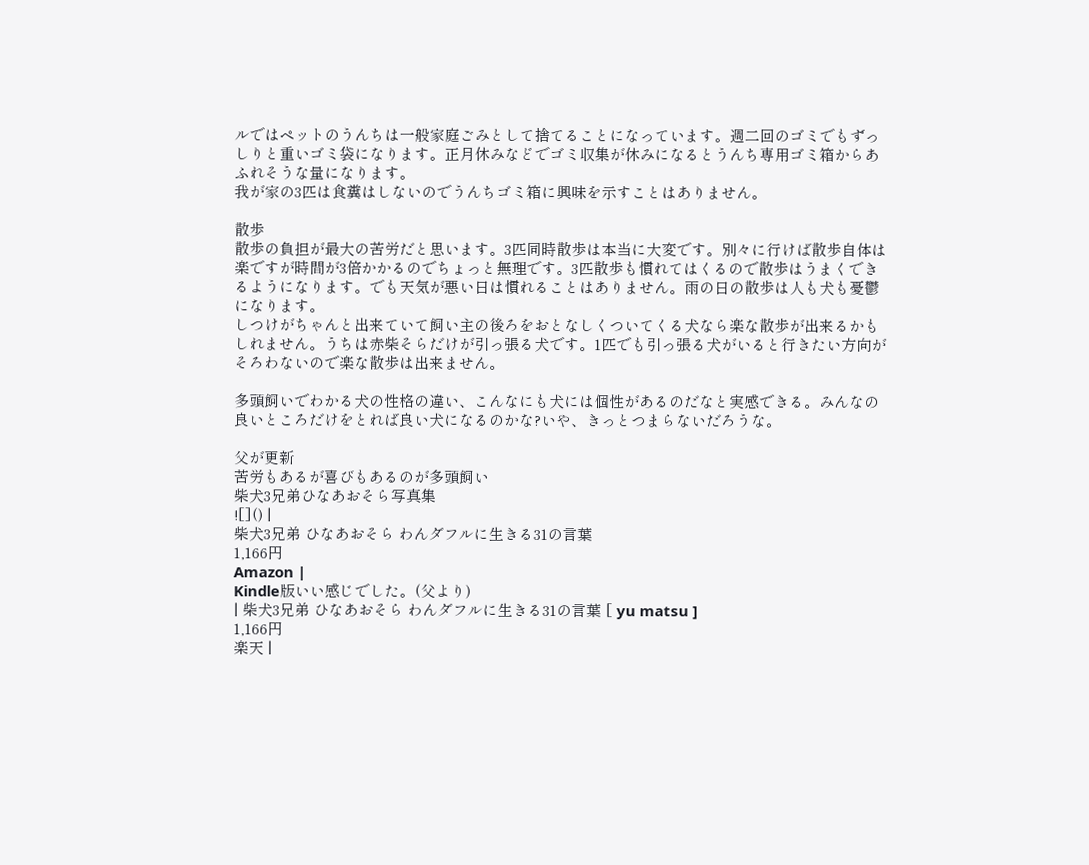ルではペットのうんちは一般家庭ごみとして捨てることになっています。週二回のゴミでもずっしりと重いゴミ袋になります。正月休みなどでゴミ収集が休みになるとうんち専用ゴミ箱からあふれそうな量になります。
我が家の3匹は食糞はしないのでうんちゴミ箱に興味を示すことはありません。

散歩
散歩の負担が最大の苦労だと思います。3匹同時散歩は本当に大変です。別々に行けば散歩自体は楽ですが時間が3倍かかるのでちょっと無理です。3匹散歩も慣れてはくるので散歩はうまくできるようになります。でも天気が悪い日は慣れることはありません。雨の日の散歩は人も犬も憂鬱になります。
しつけがちゃんと出来ていて飼い主の後ろをおとなしくついてくる犬なら楽な散歩が出来るかもしれません。うちは赤柴そらだけが引っ張る犬です。1匹でも引っ張る犬がいると行きたい方向がそろわないので楽な散歩は出来ません。

多頭飼いでわかる犬の性格の違い、こんなにも犬には個性があるのだなと実感できる。みんなの良いところだけをとれば良い犬になるのかな?いや、きっとつまらないだろうな。

父が更新
苦労もあるが喜びもあるのが多頭飼い
柴犬3兄弟ひなあおそら写真集
![]() |
柴犬3兄弟 ひなあおそら わんダフルに生きる31の言葉
1,166円
Amazon |
Kindle版いい感じでした。(父より)
| 柴犬3兄弟 ひなあおそら わんダフルに生きる31の言葉 [ yu matsu ]
1,166円
楽天 |